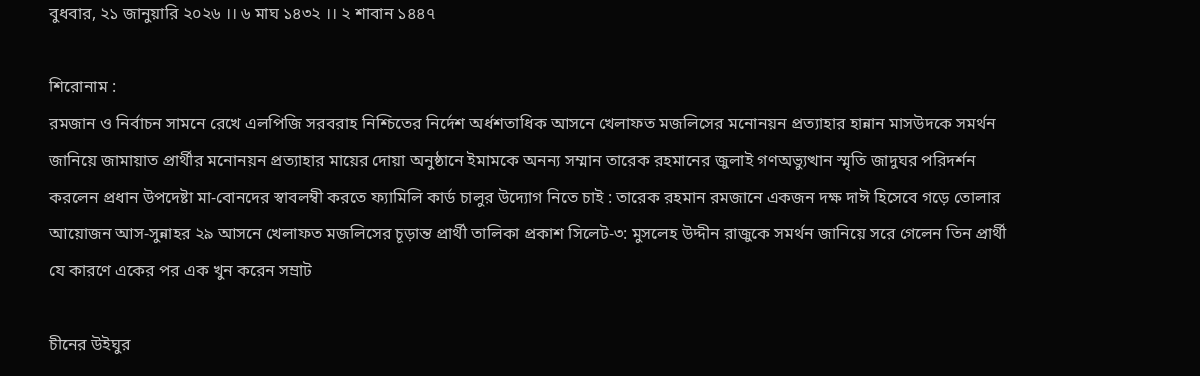বুধবার, ২১ জানুয়ারি ২০২৬ ।। ৬ মাঘ ১৪৩২ ।। ২ শাবান ১৪৪৭

শিরোনাম :
রমজান ও নির্বাচন সামনে রেখে এলপিজি সরবরাহ নিশ্চিতের নির্দেশ অর্ধশতাধিক আসনে খেলাফত মজলিসের মনোনয়ন প্রত্যাহার হান্নান মাসউদকে সমর্থন জানিয়ে জামায়াত প্রার্থীর মনোনয়ন প্রত্যাহার মায়ের দোয়া অনুষ্ঠানে ইমামকে অনন্য সম্মান তারেক রহমানের জুলাই গণঅভ্যুত্থান স্মৃতি জাদুঘর পরিদর্শন করলেন প্রধান উপদেষ্টা মা-বোনদের স্বাবলম্বী করতে ফ্যামিলি কার্ড চালুর উদ্যোগ নিতে চাই : তারেক রহমান রমজানে একজন দক্ষ দাঈ হিসেবে গড়ে তোলার আয়োজন আস-সুন্নাহর ২৯ আসনে খেলাফত মজলিসের চূড়ান্ত প্রার্থী তালিকা প্রকাশ সিলেট-৩: মুসলেহ উদ্দীন রাজুকে সমর্থন জানিয়ে সরে গেলেন তিন প্রার্থী যে কারণে একের পর এক খুন করেন সম্রাট

চীনের উইঘুর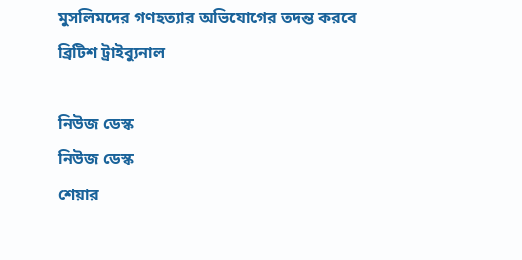মুসলিমদের গণহত্যার অভিযোগের তদন্ত করবে ব্রিটিশ ট্রাইব্যুনাল

নিউজ ডেস্ক
নিউজ ডেস্ক
শেয়ার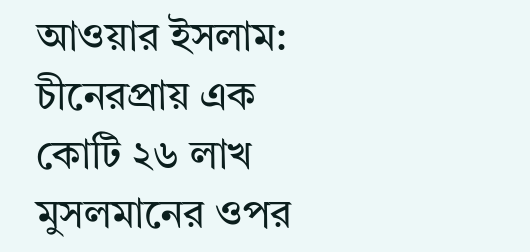আওয়ার ইসলাম: চীনেরপ্রায় এক কোটি ২৬ লাখ মুসলমানের ওপর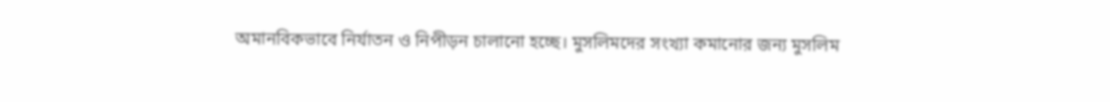অমানবিকভাবে নির্যাতন ও নিপীড়ন চালানো হচ্ছে। মুসলিমদের সংখ্যা কমানোর জন্য মুসলিম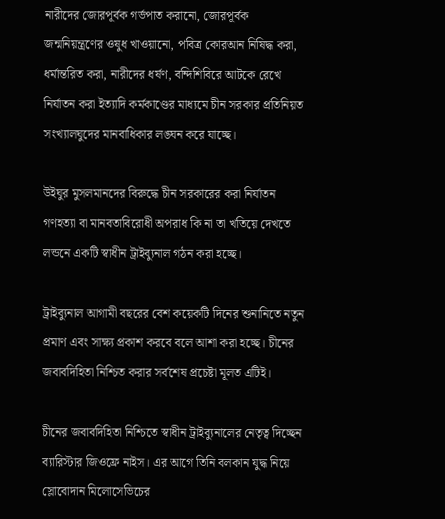নারীদের জোরপূর্বক গর্ভপাত করানো, জোরপূর্বক জন্মনিয়ন্ত্রণের ওষুধ খাওয়ানো, পবিত্র কোরআন নিষিদ্ধ করা, ধর্মান্তরিত করা, নারীদের ধর্ষণ, বন্দিশিবিরে আটকে রেখে নির্যাতন করা ইত্যাদি কর্মকাণ্ডের মাধ্যমে চীন সরকার প্রতিনিয়ত সংখ্যালঘুদের মানবাধিকার লঙ্ঘন করে যাচ্ছে।

উইঘুর মুসলমানদের বিরুদ্ধে চীন সরকারের করা নির্যাতন গণহত্যা বা মানবতাবিরোধী অপরাধ কি না তা খতিয়ে দেখতে লন্ডনে একটি স্বাধীন ট্রাইব্যুনাল গঠন করা হচ্ছে।

ট্রাইব্যুনাল আগামী বছরের বেশ কয়েকটি দিনের শুনানিতে নতুন প্রমাণ এবং সাক্ষ্য প্রকাশ করবে বলে আশা করা হচ্ছে। চীনের জবাবদিহিতা নিশ্চিত করার সর্বশেষ প্রচেষ্টা মূলত এটিই।

চীনের জবাবদিহিতা নিশ্চিতে স্বাধীন ট্রাইব্যুনালের নেতৃত্ব দিচ্ছেন ব্যারিস্টার জিওফ্রে নাইস। এর আগে তিনি বলকান যুদ্ধ নিয়ে স্লোবোদান মিলোসেভিচের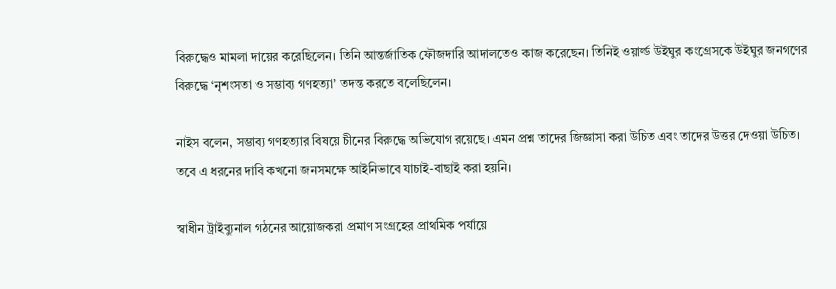বিরুদ্ধেও মামলা দায়ের করেছিলেন। তিনি আন্তর্জাতিক ফৌজদারি আদালতেও কাজ করেছেন। তিনিই ওয়ার্ল্ড উইঘুর কংগ্রেসকে উইঘুর জনগণের বিরুদ্ধে ‘নৃশংসতা ও সম্ভাব্য গণহত্যা’ তদন্ত করতে বলেছিলেন।

নাইস বলেন, সম্ভাব্য গণহত্যার বিষয়ে চীনের বিরুদ্ধে অভিযোগ রয়েছে। এমন প্রশ্ন তাদের জিজ্ঞাসা করা উচিত এবং তাদের উত্তর দেওয়া উচিত। তবে এ ধরনের দাবি কখনো জনসমক্ষে আইনিভাবে যাচাই-বাছাই করা হয়নি।

স্বাধীন ট্রাইব্যুনাল গঠনের আয়োজকরা প্রমাণ সংগ্রহের প্রাথমিক পর্যায়ে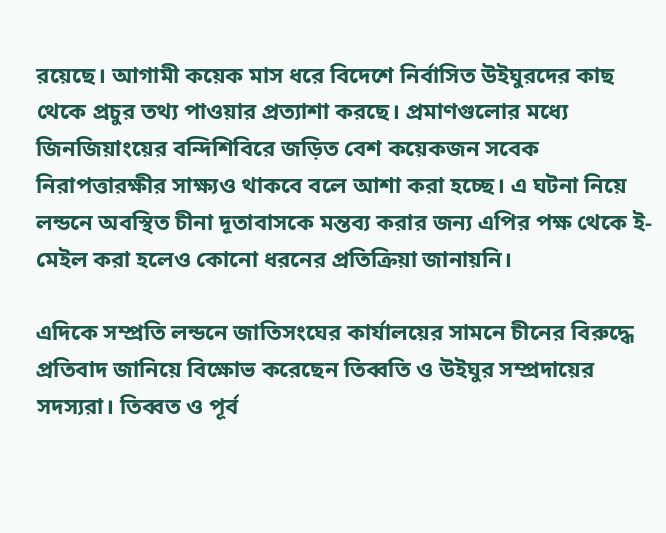রয়েছে। আগামী কয়েক মাস ধরে বিদেশে নির্বাসিত উইঘুরদের কাছ থেকে প্রচুর তথ্য পাওয়ার প্রত্যাশা করছে। প্রমাণগুলোর মধ্যে জিনজিয়াংয়ের বন্দিশিবিরে জড়িত বেশ কয়েকজন সবেক নিরাপত্তারক্ষীর সাক্ষ্যও থাকবে বলে আশা করা হচ্ছে। এ ঘটনা নিয়ে লন্ডনে অবস্থিত চীনা দূতাবাসকে মন্তব্য করার জন্য এপির পক্ষ থেকে ই-মেইল করা হলেও কোনো ধরনের প্রতিক্রিয়া জানায়নি।

এদিকে সম্প্রতি লন্ডনে জাতিসংঘের কার্যালয়ের সামনে চীনের বিরুদ্ধে প্রতিবাদ জানিয়ে বিক্ষোভ করেছেন তিব্বতি ও উইঘুর সম্প্রদায়ের সদস্যরা। তিব্বত ও পূর্ব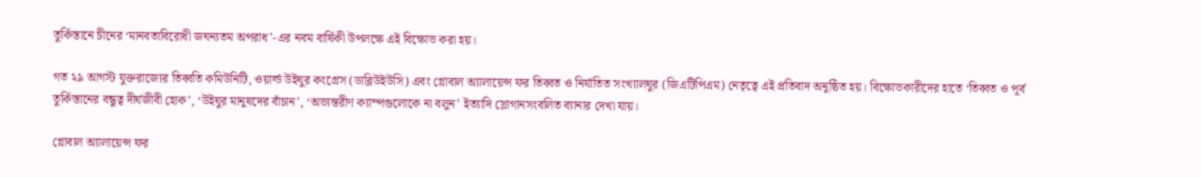তুর্কিস্তানে চীনের ‘মানবতাবিরোধী জঘন্যতম অপরাধ’-এর নবম বার্ষিকী উপলক্ষে এই বিক্ষোভ করা হয়।

গত ২৯ আগস্ট যুক্তরাজ্যের তিব্বতি কমিউনিটি, ওয়ার্ল্ড উইঘুর কংগ্রেস (ডাব্লিউইউসি) এবং গ্লোবাল অ্যালায়েন্স ফর তিব্বত ও নির্যাতিত সংখ্যালঘুর (জিএটিপিএম) নেতৃত্বে এই প্রতিবাদ অনুষ্ঠিত হয়। বিক্ষোভকারীদের হাতে ‘তিব্বত ও পূর্ব তুর্কিস্তানের বন্ধুত্ব দীর্ঘজীবী হোক’, ‘উইঘুর মানুষদের বাঁচান’, ‘অভ্যন্তরীণ ক্যাম্পগুলোকে না বলুন’ ইত্যাদি স্লোগানসংবলিত ব্যানার দেখা যায়।

গ্লোবাল অ্যালায়েন্স ফর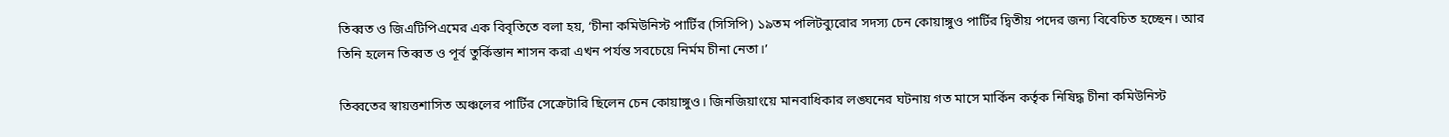তিব্বত ও জিএটিপিএমের এক বিবৃতিতে বলা হয়, ‘চীনা কমিউনিস্ট পার্টির (সিসিপি) ১৯তম পলিটব্যুরোর সদস্য চেন কোয়াঙ্গুও পার্টির দ্বিতীয় পদের জন্য বিবেচিত হচ্ছেন। আর তিনি হলেন তিব্বত ও পূর্ব তুর্কিস্তান শাসন করা এখন পর্যন্ত সবচেয়ে নির্মম চীনা নেতা।’

তিব্বতের স্বায়ত্তশাসিত অঞ্চলের পার্টির সেক্রেটারি ছিলেন চেন কোয়াঙ্গুও। জিনজিয়াংয়ে মানবাধিকার লঙ্ঘনের ঘটনায় গত মাসে মার্কিন কর্তৃক নিষিদ্ধ চীনা কমিউনিস্ট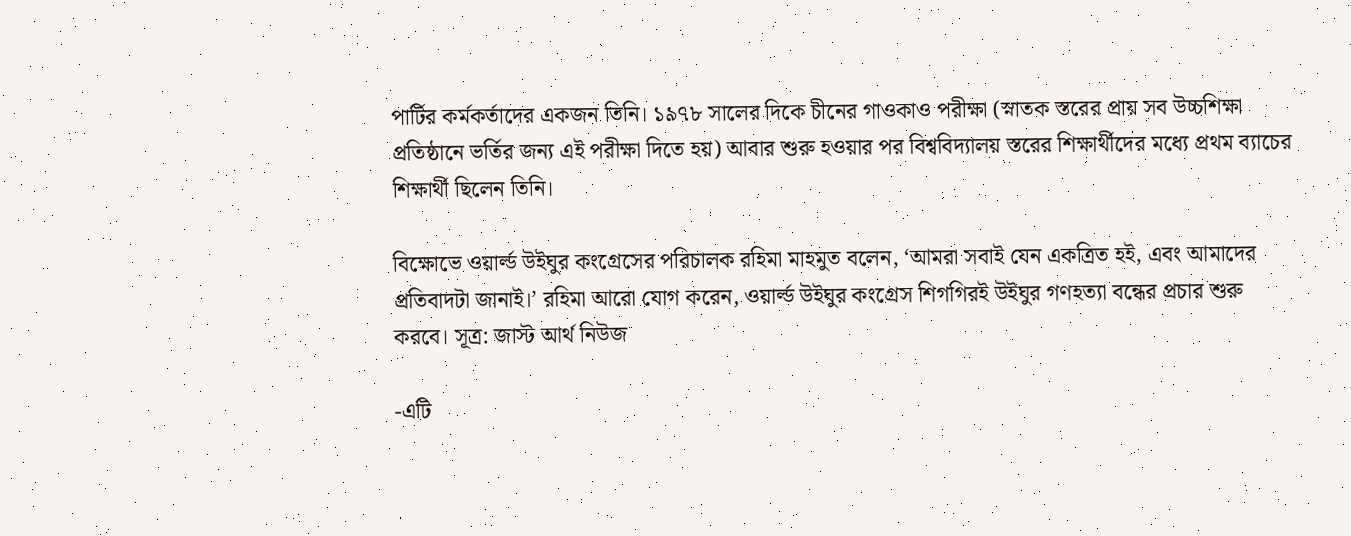পার্টির কর্মকর্তাদের একজন তিনি। ১৯৭৮ সালের দিকে চীনের গাওকাও পরীক্ষা (স্নাতক স্তরের প্রায় সব উচ্চশিক্ষা প্রতিষ্ঠানে ভর্তির জন্য এই পরীক্ষা দিতে হয়) আবার শুরু হওয়ার পর বিশ্ববিদ্যালয় স্তরের শিক্ষার্থীদের মধ্যে প্রথম ব্যাচের শিক্ষার্থী ছিলেন তিনি।

বিক্ষোভে ওয়ার্ল্ড উইঘুর কংগ্রেসের পরিচালক রহিমা মাহমুত বলেন, ‘আমরা সবাই যেন একত্রিত হই, এবং আমাদের প্রতিবাদটা জানাই।’ রহিমা আরো যোগ করেন, ওয়ার্ল্ড উইঘুর কংগ্রেস শিগগিরই উইঘুর গণহত্যা বন্ধের প্রচার শুরু করবে। সূত্র: জাস্ট আর্থ নিউজ

-এটি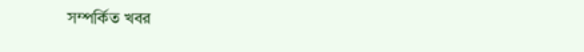সম্পর্কিত খবর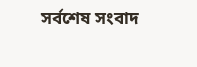সর্বশেষ সংবাদ